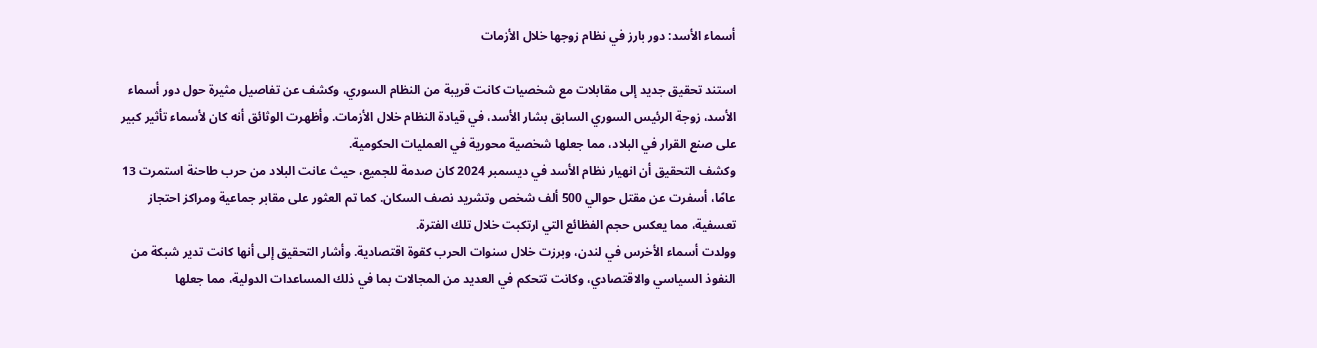أسماء الأسد: دور بارز في نظام زوجها خلال الأزمات

استند تحقيق جديد إلى مقابلات مع شخصيات كانت قريبة من النظام السوري، وكشف عن تفاصيل مثيرة حول دور أسماء الأسد، زوجة الرئيس السوري السابق بشار الأسد، في قيادة النظام خلال الأزمات. وأظهرت الوثائق أنه كان لأسماء تأثير كبير على صنع القرار في البلاد، مما جعلها شخصية محورية في العمليات الحكومية.
وكشف التحقيق أن انهيار نظام الأسد في ديسمبر 2024 كان صدمة للجميع، حيث عانت البلاد من حرب طاحنة استمرت 13 عامًا، أسفرت عن مقتل حوالي 500 ألف شخص وتشريد نصف السكان. كما تم العثور على مقابر جماعية ومراكز احتجاز تعسفية، مما يعكس حجم الفظائع التي ارتكبت خلال تلك الفترة.
وولدت أسماء الأخرس في لندن، وبرزت خلال سنوات الحرب كقوة اقتصادية. وأشار التحقيق إلى أنها كانت تدير شبكة من النفوذ السياسي والاقتصادي، وكانت تتحكم في العديد من المجالات بما في ذلك المساعدات الدولية، مما جعلها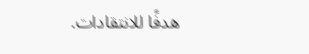هدفًا للانتقادات.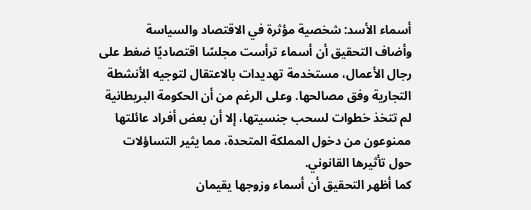أسماء الأسد: شخصية مؤثرة في الاقتصاد والسياسة
وأضاف التحقيق أن أسماء ترأست مجلسًا اقتصاديًا ضغط على رجال الأعمال، مستخدمة تهديدات بالاعتقال لتوجيه الأنشطة التجارية وفق مصالحها. وعلى الرغم من أن الحكومة البريطانية لم تتخذ خطوات لسحب جنسيتها، إلا أن بعض أفراد عائلتها ممنوعون من دخول المملكة المتحدة، مما يثير التساؤلات حول تأثيرها القانوني.
كما أظهر التحقيق أن أسماء وزوجها يقيمان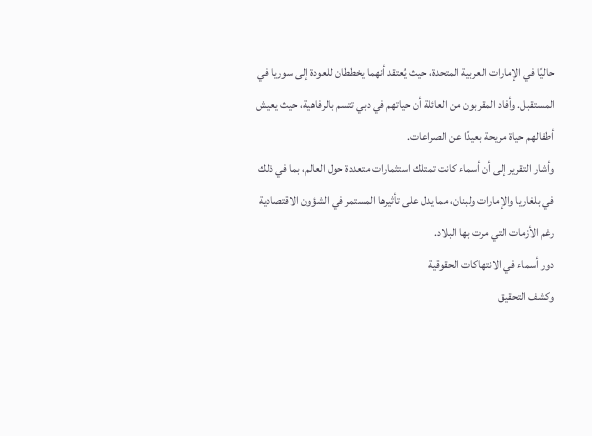حاليًا في الإمارات العربية المتحدة، حيث يُعتقد أنهما يخططان للعودة إلى سوريا في المستقبل. وأفاد المقربون من العائلة أن حياتهم في دبي تتسم بالرفاهية، حيث يعيش أطفالهم حياة مريحة بعيدًا عن الصراعات.
وأشار التقرير إلى أن أسماء كانت تمتلك استثمارات متعددة حول العالم، بما في ذلك في بلغاريا والإمارات ولبنان، مما يدل على تأثيرها المستمر في الشؤون الاقتصادية رغم الأزمات التي مرت بها البلاد.
دور أسماء في الانتهاكات الحقوقية
وكشف التحقيق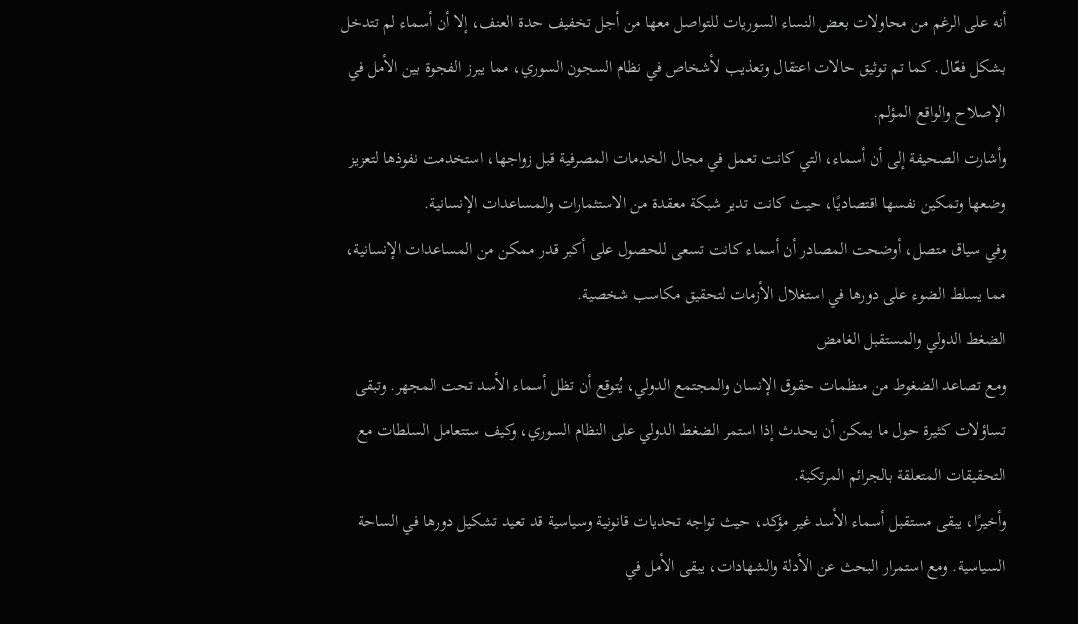أنه على الرغم من محاولات بعض النساء السوريات للتواصل معها من أجل تخفيف حدة العنف، إلا أن أسماء لم تتدخل بشكل فعّال. كما تم توثيق حالات اعتقال وتعذيب لأشخاص في نظام السجون السوري، مما يبرز الفجوة بين الأمل في الإصلاح والواقع المؤلم.
وأشارت الصحيفة إلى أن أسماء، التي كانت تعمل في مجال الخدمات المصرفية قبل زواجها، استخدمت نفوذها لتعزيز وضعها وتمكين نفسها اقتصاديًا، حيث كانت تدير شبكة معقدة من الاستثمارات والمساعدات الإنسانية.
وفي سياق متصل، أوضحت المصادر أن أسماء كانت تسعى للحصول على أكبر قدر ممكن من المساعدات الإنسانية، مما يسلط الضوء على دورها في استغلال الأزمات لتحقيق مكاسب شخصية.
الضغط الدولي والمستقبل الغامض
ومع تصاعد الضغوط من منظمات حقوق الإنسان والمجتمع الدولي، يُتوقع أن تظل أسماء الأسد تحت المجهر. وتبقى تساؤلات كثيرة حول ما يمكن أن يحدث إذا استمر الضغط الدولي على النظام السوري، وكيف ستتعامل السلطات مع التحقيقات المتعلقة بالجرائم المرتكبة.
وأخيرًا، يبقى مستقبل أسماء الأسد غير مؤكد، حيث تواجه تحديات قانونية وسياسية قد تعيد تشكيل دورها في الساحة السياسية. ومع استمرار البحث عن الأدلة والشهادات، يبقى الأمل في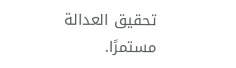تحقيق العدالة مستمرًا.